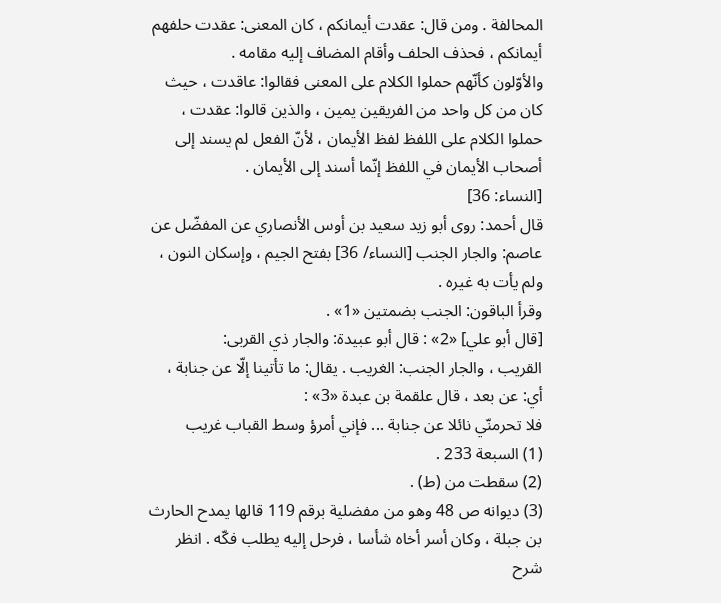المحالفة . ومن قال: عقدت أيمانكم ، كان المعنى: عقدت حلفهم أيمانكم ، فحذف الحلف وأقام المضاف إليه مقامه .
والأوّلون كأنّهم حملوا الكلام على المعنى فقالوا: عاقدت ، حيث كان من كل واحد من الفريقين يمين ، والذين قالوا: عقدت ، حملوا الكلام على اللفظ لفظ الأيمان ، لأنّ الفعل لم يسند إلى أصحاب الأيمان في اللفظ إنّما أسند إلى الأيمان .
[النساء: 36]
قال أحمد: روى أبو زيد سعيد بن أوس الأنصاري عن المفضّل عن عاصم: والجار الجنب [النساء/ 36] بفتح الجيم ، وإسكان النون ، ولم يأت به غيره .
وقرأ الباقون: الجنب بضمتين «1» .
[قال أبو علي] «2» : قال أبو عبيدة: والجار ذي القربى:
القريب ، والجار الجنب: الغريب . يقال: ما تأتينا إلّا عن جنابة ، أي: عن بعد ، قال علقمة بن عبدة «3» :
فلا تحرمنّي نائلا عن جنابة ... فإني أمرؤ وسط القباب غريب
(1) السبعة 233 .
(2) سقطت من (ط) .
(3) ديوانه ص 48 وهو من مفضلية برقم 119 قالها يمدح الحارث بن جبلة ، وكان أسر أخاه شأسا ، فرحل إليه يطلب فكّه . انظر شرح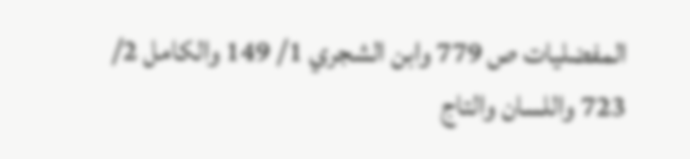المفضليات ص 779 وابن الشجري 1/ 149 والكامل 2/ 723 واللسان والتاج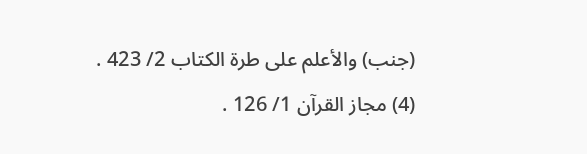(جنب) والأعلم على طرة الكتاب 2/ 423 .
(4) مجاز القرآن 1/ 126 .